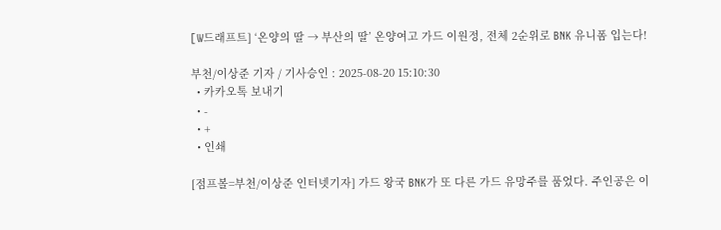[W드래프트] ‘온양의 딸 → 부산의 딸’ 온양여고 가드 이원정, 전체 2순위로 BNK 유니폼 입는다!

부천/이상준 기자 / 기사승인 : 2025-08-20 15:10:30
  • 카카오톡 보내기
  • -
  • +
  • 인쇄

[점프볼=부천/이상준 인터넷기자] 가드 왕국 BNK가 또 다른 가드 유망주를 품었다. 주인공은 이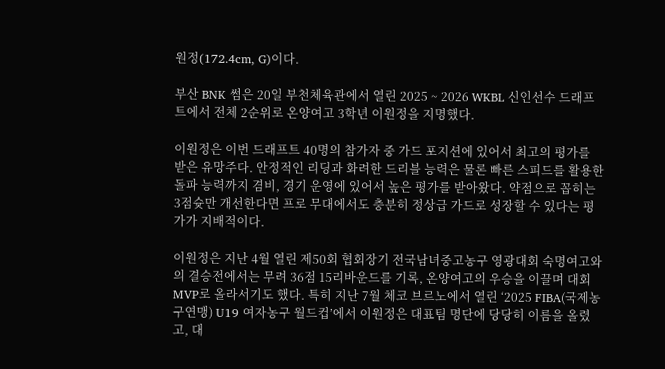원정(172.4cm, G)이다.

부산 BNK 썸은 20일 부천체육관에서 열린 2025 ~ 2026 WKBL 신인선수 드래프트에서 전체 2순위로 온양여고 3학년 이원정을 지명했다.

이원정은 이번 드래프트 40명의 참가자 중 가드 포지션에 있어서 최고의 평가를 받은 유망주다. 안정적인 리딩과 화려한 드리블 능력은 물론 빠른 스피드를 활용한 돌파 능력까지 겸비, 경기 운영에 있어서 높은 평가를 받아왔다. 약점으로 꼽히는 3점슛만 개선한다면 프로 무대에서도 충분히 정상급 가드로 성장할 수 있다는 평가가 지배적이다.

이원정은 지난 4월 열린 제50회 협회장기 전국남녀중고농구 영광대회 숙명여고와의 결승전에서는 무려 36점 15리바운드를 기록, 온양여고의 우승을 이끌며 대회 MVP로 올라서기도 했다. 특히 지난 7월 체코 브르노에서 열린 ‘2025 FIBA(국제농구연맹) U19 여자농구 월드컵’에서 이원정은 대표팀 명단에 당당히 이름을 올렸고, 대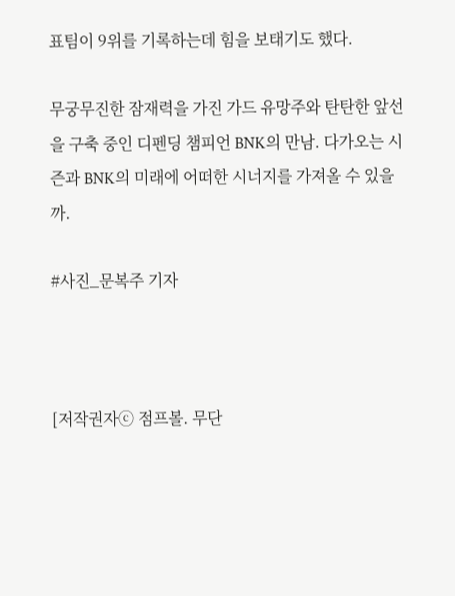표팀이 9위를 기록하는데 힘을 보태기도 했다.

무궁무진한 잠재력을 가진 가드 유망주와 탄탄한 앞선을 구축 중인 디펜딩 챔피언 BNK의 만남. 다가오는 시즌과 BNK의 미래에 어떠한 시너지를 가져올 수 있을까.

#사진_문복주 기자



[저작권자ⓒ 점프볼. 무단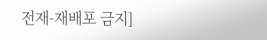전재-재배포 금지]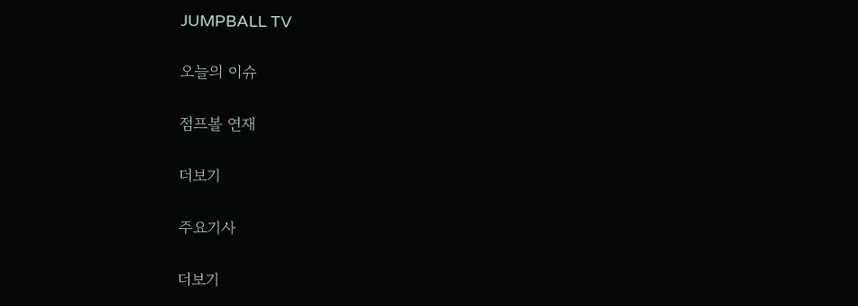JUMPBALL TV

오늘의 이슈

점프볼 연재

더보기

주요기사

더보기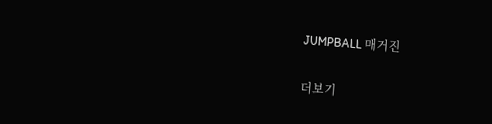JUMPBALL 매거진

더보기